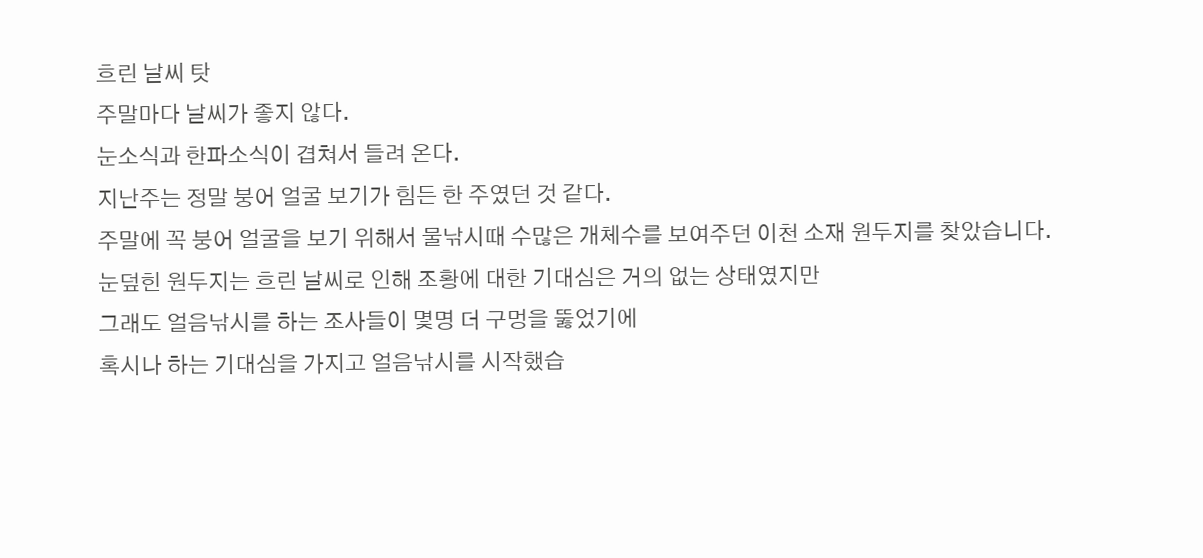흐린 날씨 탓
주말마다 날씨가 좋지 않다.
눈소식과 한파소식이 겹쳐서 들려 온다.
지난주는 정말 붕어 얼굴 보기가 힘든 한 주였던 것 같다.
주말에 꼭 붕어 얼굴을 보기 위해서 물낚시때 수많은 개체수를 보여주던 이천 소재 원두지를 찾았습니다.
눈덮힌 원두지는 흐린 날씨로 인해 조황에 대한 기대심은 거의 없는 상태였지만
그래도 얼음낚시를 하는 조사들이 몇명 더 구멍을 뚫었기에
혹시나 하는 기대심을 가지고 얼음낚시를 시작했습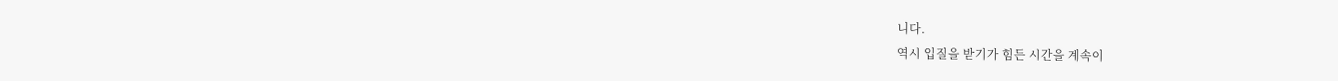니다.
역시 입질을 받기가 힘든 시간을 계속이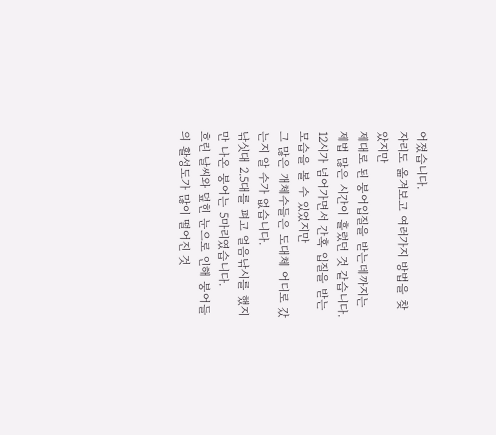어졌습니다.
자리도 옮겨보고 여러가지 방법을 찾았지만
제대로 된 붕어입질을 받는데까지는 제법 많은 시간이 흘렀던 것 같습니다.
12시가 넘어가면서 간혹 입질을 받는 모습을 볼 수 있었지만
그 많은 개체수들은 도대체 어디로 갔는지 알 수가 없습니다.
낚싯대 2.5대를 펴고 얼음낚시를 했지만 나온 붕어는 5마리였습니다.
흐린 날씨와 덮힌 눈으로 인해 붕어들의 활성도가 많이 떨어진 것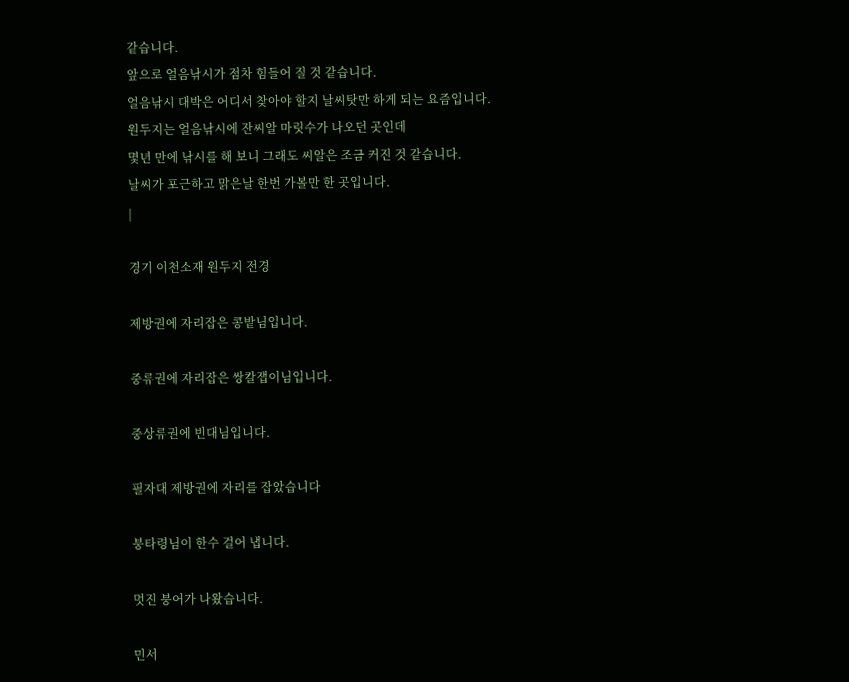같습니다.
앞으로 얼음낚시가 점차 힘들어 질 것 같습니다.
얼음낚시 대박은 어디서 찾아야 할지 날씨탓만 하게 되는 요즘입니다.
원두지는 얼음낚시에 잔씨알 마릿수가 나오던 곳인데
몇년 만에 낚시를 해 보니 그래도 씨알은 조금 커진 것 같습니다.
날씨가 포근하고 맑은날 한번 가볼만 한 곳입니다.
|

경기 이천소재 원두지 전경

제방권에 자리잡은 콩밭님입니다.

중류권에 자리잡은 쌍칼잽이님입니다.

중상류권에 빈대님입니다.

필자대 제방권에 자리를 잡았습니다

붕타령님이 한수 걸어 냅니다.

멋진 붕어가 나왔습니다.

민서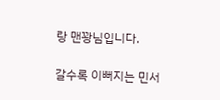랑 맨꽝님입니다.

갈수록 이뻐지는 민서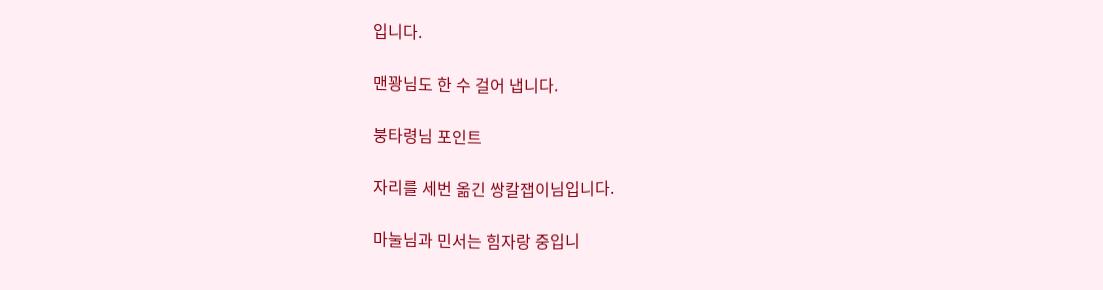입니다.

맨꽝님도 한 수 걸어 냅니다.

붕타령님 포인트

자리를 세번 옮긴 쌍칼잽이님입니다.

마눌님과 민서는 힘자랑 중입니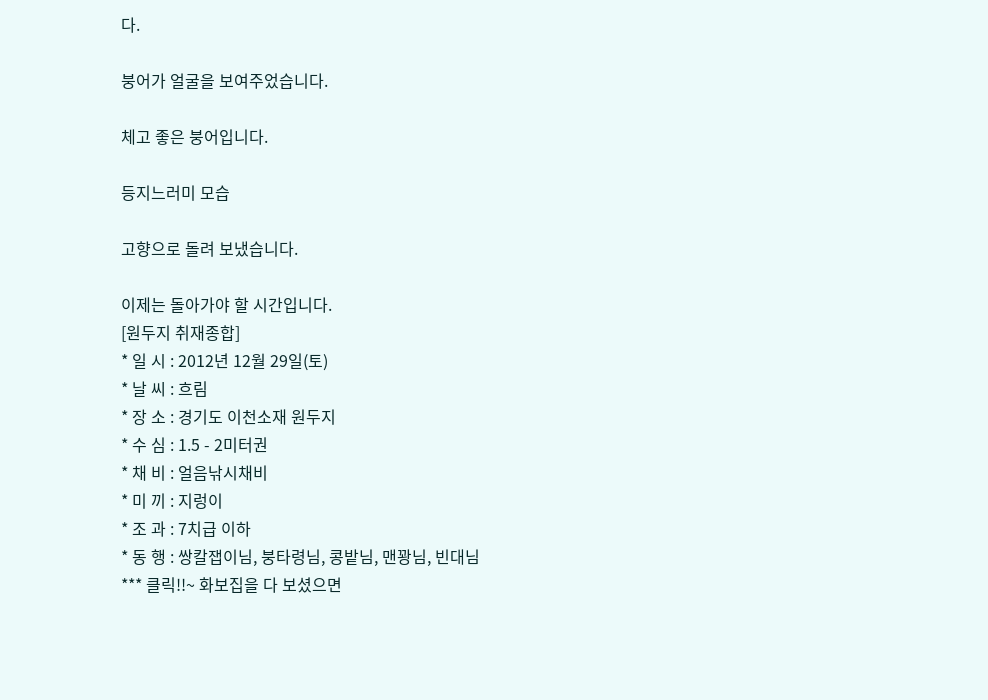다.

붕어가 얼굴을 보여주었습니다.

체고 좋은 붕어입니다.

등지느러미 모습

고향으로 돌려 보냈습니다.

이제는 돌아가야 할 시간입니다.
[원두지 취재종합]
* 일 시 : 2012년 12월 29일(토)
* 날 씨 : 흐림
* 장 소 : 경기도 이천소재 원두지
* 수 심 : 1.5 - 2미터권
* 채 비 : 얼음낚시채비
* 미 끼 : 지렁이
* 조 과 : 7치급 이하
* 동 행 : 쌍칼잽이님, 붕타령님, 콩밭님, 맨꽝님, 빈대님
*** 클릭!!~ 화보집을 다 보셨으면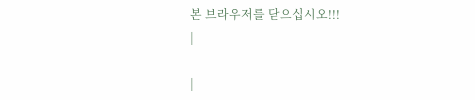본 브라우저를 닫으십시오!!!
|

|